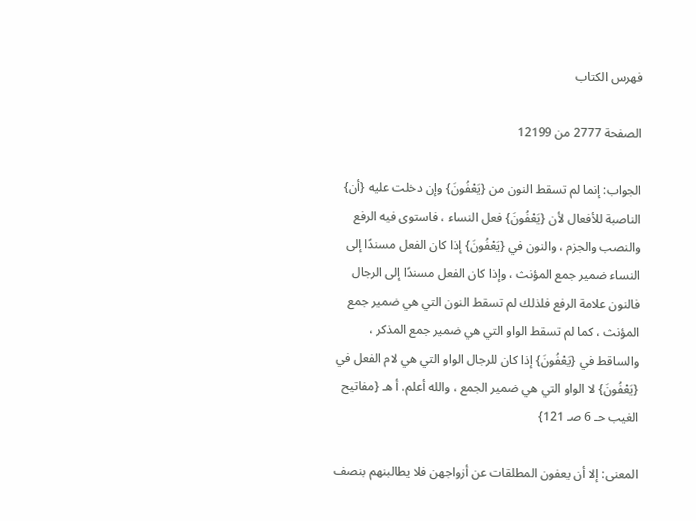فهرس الكتاب

الصفحة 2777 من 12199

الجواب: إنما لم تسقط النون من {يَعْفُونَ} وإن دخلت عليه {أن} الناصبة للأفعال لأن {يَعْفُونَ} فعل النساء ، فاستوى فيه الرفع والنصب والجزم ، والنون في {يَعْفُونَ} إذا كان الفعل مسندًا إلى النساء ضمير جمع المؤنث ، وإذا كان الفعل مسندًا إلى الرجال فالنون علامة الرفع فلذلك لم تسقط النون التي هي ضمير جمع المؤنث ، كما لم تسقط الواو التي هي ضمير جمع المذكر ، والساقط في {يَعْفُونَ} إذا كان للرجال الواو التي هي لام الفعل في {يَعْفُونَ} لا الواو التي هي ضمير الجمع ، والله أعلم. أ هـ {مفاتيح الغيب حـ 6 صـ 121}

المعنى: إلا أن يعفون المطلقات عن أزواجهن فلا يطالبنهم بنصف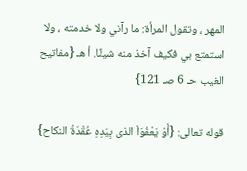المهر ، وتقول المرأة: ما رآني ولا خدمته ، ولا استمتع بي فكيف آخذ منه شيئًا. أ هـ {مفاتيح الغيب حـ 6 صـ 121}

قوله تعالى: {أَوْ يَعْفُوَاْ الذى بِيَدِهِ عُقْدَةُ النكاح}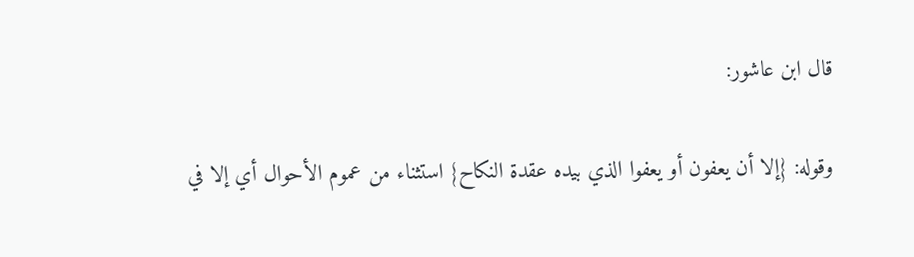قال ابن عاشور:

وقوله: {إلا أن يعفون أو يعفوا الذي بيده عقدة النكاح} استثناء من عموم الأحوال أي إلا في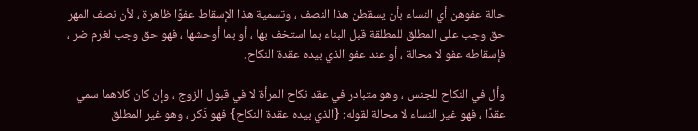حالة عفوهن أي النساء بأن يسقطن هذا النصف ، وتسمية هذا الإسقاط عفوًا ظاهرة ، لأن نصف المهر حق وجب على المطلق للمطلقة قبل البناء بما استخف بها ، أو بما أوحشها ، فهو حق وجب لغرم ضر ، فإسقاطه عفو لا محالة ، أو عند عفو الذي بيده عقدة النكاح.

وأل في النكاح للجنس ، وهو متبادر في عقد نكاح المرأة لا في قبول الزوج ، وإن كان كلاهما سمي عقدًا ، فهو غير النساء لا محالة لقوله: {الذي بيده عقدة النكاح} فهو ذَكر ، وهو غير المطلق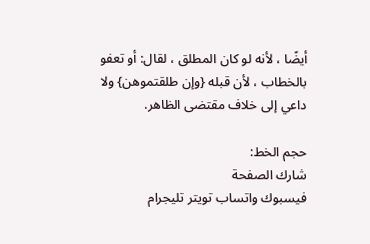أيضًا ، لأنه لو كان المطلق ، لقال: أو تعفو بالخطاب ، لأن قبله {وإن طلقتموهن} ولا داعي إلى خلاف مقتضى الظاهر.

حجم الخط:
شارك الصفحة
فيسبوك واتساب تويتر تليجرام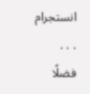انستجرام
. . .
فضلًا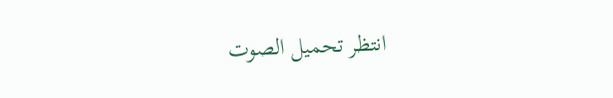انتظر تحميل الصوت